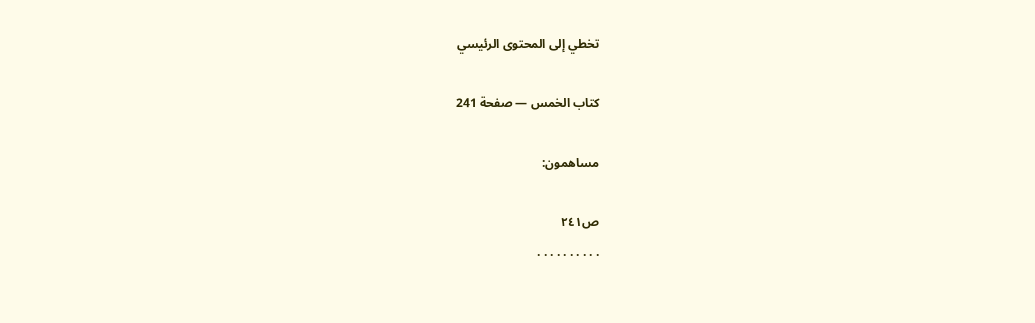تخطي إلى المحتوى الرئيسي

كتاب الخمس — صفحة 241

مساهمون:

ص٢٤١
. . . . . . . . . .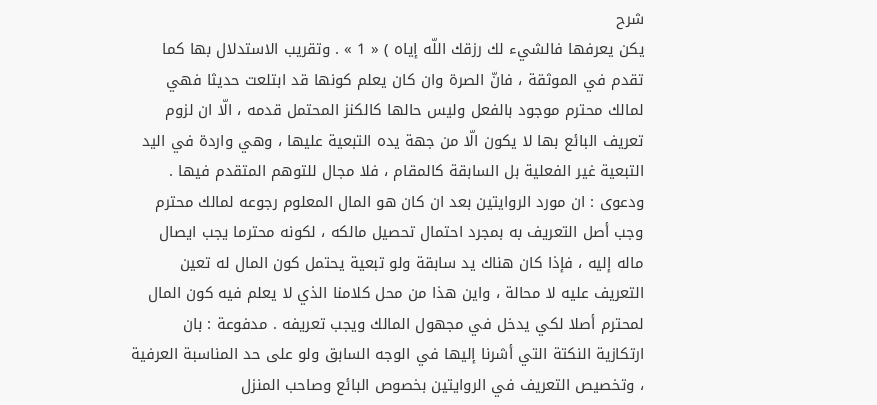شرح
يكن يعرفها فالشيء لك رزقك اللّه إياه ) « 1 » . وتقريب الاستدلال بها كما تقدم في الموثقة ، فانّ الصرة وان كان يعلم كونها قد ابتلعت حديثا فهي لمالك محترم موجود بالفعل وليس حالها كالكنز المحتمل قدمه ، الّا ان لزوم تعريف البائع بها لا يكون الّا من جهة يده التبعية عليها ، وهي واردة في اليد التبعية غير الفعلية بل السابقة كالمقام ، فلا مجال للتوهم المتقدم فيها . ودعوى : ان مورد الروايتين بعد ان كان هو المال المعلوم رجوعه لمالك محترم وجب أصل التعريف به بمجرد احتمال تحصيل مالكه ، لكونه محترما يجب ايصال ماله إليه ، فإذا كان هناك يد سابقة ولو تبعية يحتمل كون المال له تعين التعريف عليه لا محالة ، واين هذا من محل كلامنا الذي لا يعلم فيه كون المال لمحترم أصلا لكي يدخل في مجهول المالك ويجب تعريفه . مدفوعة : بان ارتكازية النكتة التي أشرنا إليها في الوجه السابق ولو على حد المناسبة العرفية ، وتخصيص التعريف في الروايتين بخصوص البائع وصاحب المنزل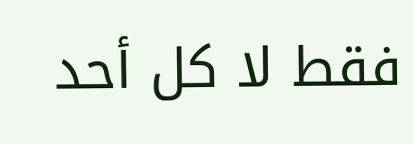فقط لا كل أحد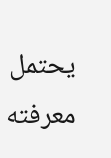يحتمل معرفته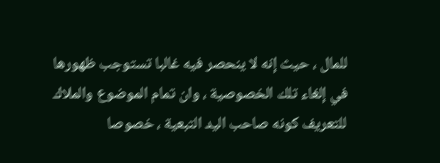للمال ، حيث إنه لا ينحصر فيه غالبا تستوجب ظهورها في إلغاء تلك الخصوصية ، وان تمام الموضوع والملاك للتعريف كونه صاحب اليد التبعية ، خصوصا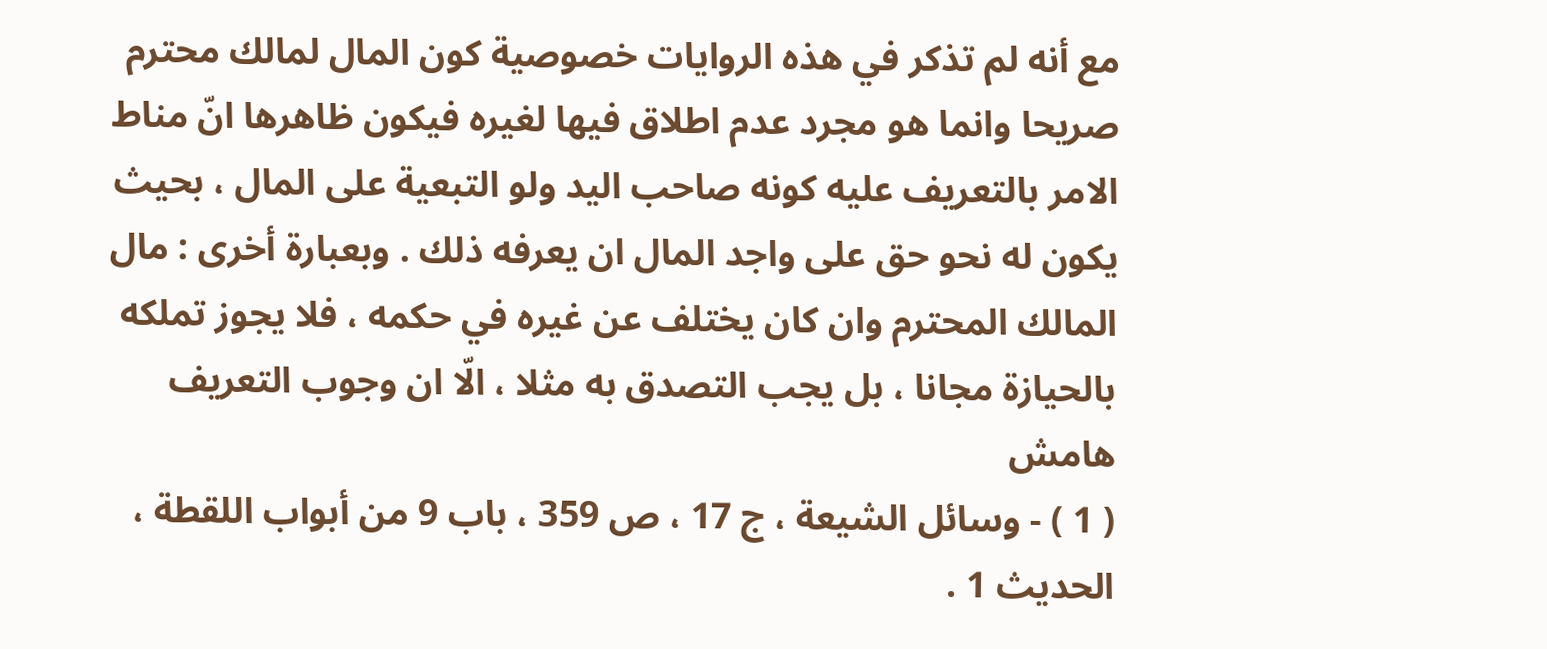مع أنه لم تذكر في هذه الروايات خصوصية كون المال لمالك محترم صريحا وانما هو مجرد عدم اطلاق فيها لغيره فيكون ظاهرها انّ مناط الامر بالتعريف عليه كونه صاحب اليد ولو التبعية على المال ، بحيث يكون له نحو حق على واجد المال ان يعرفه ذلك . وبعبارة أخرى : مال المالك المحترم وان كان يختلف عن غيره في حكمه ، فلا يجوز تملكه بالحيازة مجانا ، بل يجب التصدق به مثلا ، الّا ان وجوب التعريف
هامش
( 1 ) - وسائل الشيعة ، ج 17 ، ص 359 ، باب 9 من أبواب اللقطة ، الحديث 1 .